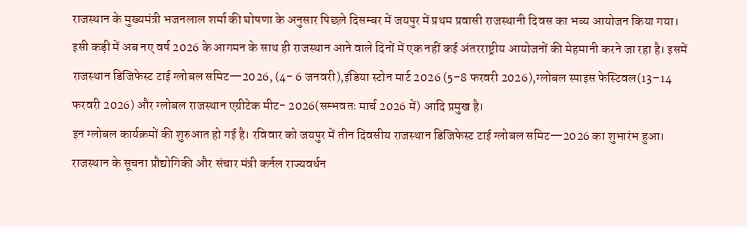राजस्थान के मुख्यमंत्री भजनलाल शर्मा की घोषणा के अनुसार पिछले दिसम्बर में जयपुर में प्रथम प्रवासी राजस्थानी दिवस का भव्य आयोजन किया गया। इसी कड़ी में अब नए वर्ष 2026 के आगमन के साथ ही राजस्थान आने वाले दिनों में एक नहीं कई अंतरराष्ट्रीय आयोजनों की मेहमानी करने जा रहा है। इसमें राजस्थान डिजिफेस्ट टाई ग्लोबल समिट—2026, (4- 6 जनवरी),इंडिया स्टोन मार्ट 2026 (5–8 फरवरी 2026),ग्लोबल स्पाइस फेस्टिवल(13–14 फरवरी 2026) और ग्लोबल राजस्थान एग्रीटेक मीट- 2026(सम्भवतः मार्च 2026 में) आदि प्रमुख है।
इन ग्लोबल कार्यक्रमों की शुरुआत हो गई है। रविवार को जयपुर में तीन दिवसीय राजस्थान डिजिफेस्ट टाई ग्लोबल समिट—2026 का शुभारंभ हुआ। राजस्थान के सूचना प्रौद्योगिकी और संचार मंत्री कर्नल राज्यवर्धन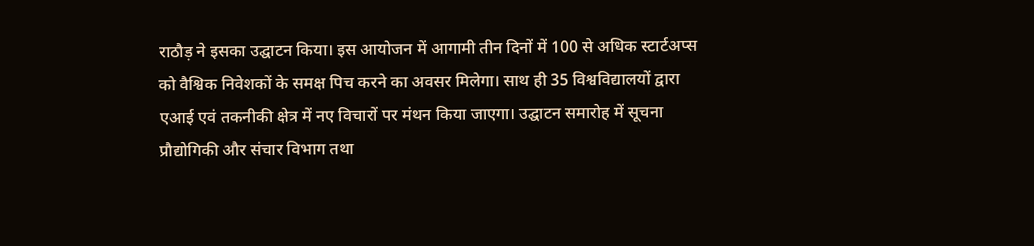राठौड़ ने इसका उद्घाटन किया। इस आयोजन में आगामी तीन दिनों में 100 से अधिक स्टार्टअप्स को वैश्विक निवेशकों के समक्ष पिच करने का अवसर मिलेगा। साथ ही 35 विश्वविद्यालयों द्वारा एआई एवं तकनीकी क्षेत्र में नए विचारों पर मंथन किया जाएगा। उद्घाटन समारोह में सूचना प्रौद्योगिकी और संचार विभाग तथा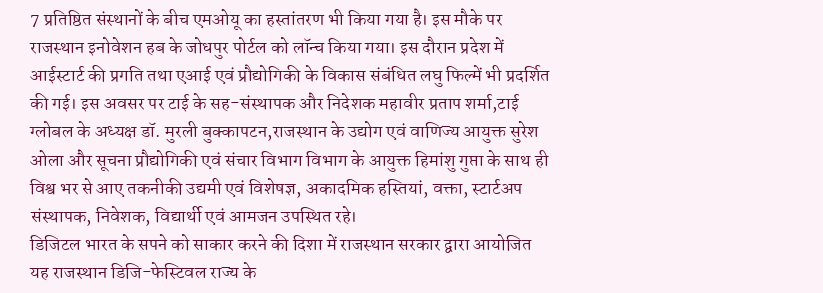7 प्रतिष्ठित संस्थानों के बीच एमओयू का हस्तांतरण भी किया गया है। इस मौके पर राजस्थान इनोवेशन हब के जोधपुर पोर्टल को लॉन्च किया गया। इस दौरान प्रदेश में आईस्टार्ट की प्रगति तथा एआई एवं प्रौद्योगिकी के विकास संबंधित लघु फिल्में भी प्रदर्शित की गई। इस अवसर पर टाई के सह-संस्थापक और निदेशक महावीर प्रताप शर्मा,टाई ग्लोबल के अध्यक्ष डॉ. मुरली बुक्कापटन,राजस्थान के उद्योग एवं वाणिज्य आयुक्त सुरेश ओला और सूचना प्रौद्योगिकी एवं संचार विभाग विभाग के आयुक्त हिमांशु गुप्ता के साथ ही विश्व भर से आए तकनीकी उद्यमी एवं विशेषज्ञ, अकादमिक हस्तियां, वक्ता, स्टार्टअप संस्थापक, निवेशक, विद्यार्थी एवं आमजन उपस्थित रहे।
डिजिटल भारत के सपने को साकार करने की दिशा में राजस्थान सरकार द्वारा आयोजित यह राजस्थान डिजि-फेस्टिवल राज्य के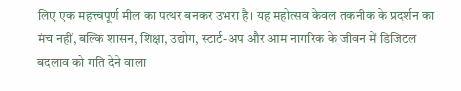लिए एक महत्त्वपूर्ण मील का पत्थर बनकर उभरा है। यह महोत्सव केवल तकनीक के प्रदर्शन का मंच नहीं, बल्कि शासन, शिक्षा, उद्योग, स्टार्ट-अप और आम नागरिक के जीवन में डिजिटल बदलाव को गति देने वाला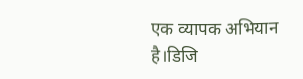एक व्यापक अभियान है।डिजि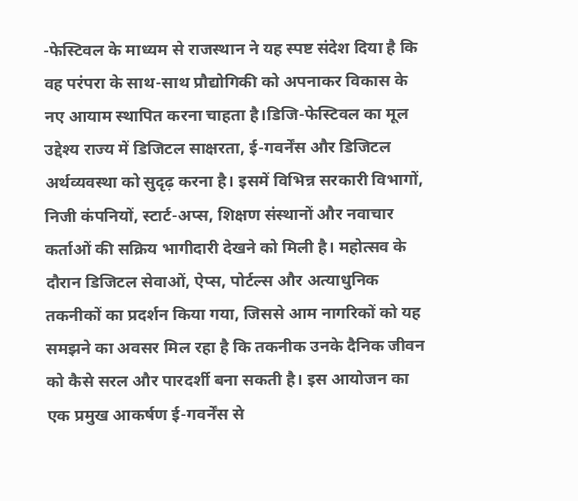-फेस्टिवल के माध्यम से राजस्थान ने यह स्पष्ट संदेश दिया है कि वह परंपरा के साथ-साथ प्रौद्योगिकी को अपनाकर विकास के नए आयाम स्थापित करना चाहता है।डिजि-फेस्टिवल का मूल उद्देश्य राज्य में डिजिटल साक्षरता, ई-गवर्नेंस और डिजिटल अर्थव्यवस्था को सुदृढ़ करना है। इसमें विभिन्न सरकारी विभागों, निजी कंपनियों, स्टार्ट-अप्स, शिक्षण संस्थानों और नवाचार कर्ताओं की सक्रिय भागीदारी देखने को मिली है। महोत्सव के दौरान डिजिटल सेवाओं, ऐप्स, पोर्टल्स और अत्याधुनिक तकनीकों का प्रदर्शन किया गया, जिससे आम नागरिकों को यह समझने का अवसर मिल रहा है कि तकनीक उनके दैनिक जीवन को कैसे सरल और पारदर्शी बना सकती है। इस आयोजन का एक प्रमुख आकर्षण ई-गवर्नेंस से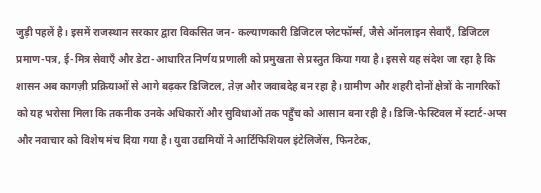जुड़ी पहलें है। इसमें राजस्थान सरकार द्वारा विकसित जन- कल्याणकारी डिजिटल प्लेटफॉर्म्स, जैसे ऑनलाइन सेवाएँ, डिजिटल प्रमाण-पत्र, ई-मित्र सेवाएँ और डेटा-आधारित निर्णय प्रणाली को प्रमुखता से प्रस्तुत किया गया है। इससे यह संदेश जा रहा है कि शासन अब कागज़ी प्रक्रियाओं से आगे बढ़कर डिजिटल, तेज़ और जवाबदेह बन रहा है। ग्रामीण और शहरी दोनों क्षेत्रों के नागरिकों को यह भरोसा मिला कि तकनीक उनके अधिकारों और सुविधाओं तक पहुँच को आसान बना रही है। डिजि-फेस्टिवल में स्टार्ट-अप्स और नवाचार को विशेष मंच दिया गया है। युवा उद्यमियों ने आर्टिफिशियल इंटेलिजेंस, फिनटेक,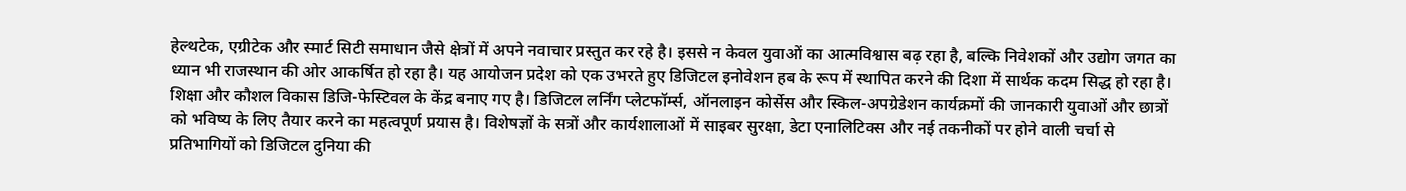हेल्थटेक, एग्रीटेक और स्मार्ट सिटी समाधान जैसे क्षेत्रों में अपने नवाचार प्रस्तुत कर रहे है। इससे न केवल युवाओं का आत्मविश्वास बढ़ रहा है, बल्कि निवेशकों और उद्योग जगत का ध्यान भी राजस्थान की ओर आकर्षित हो रहा है। यह आयोजन प्रदेश को एक उभरते हुए डिजिटल इनोवेशन हब के रूप में स्थापित करने की दिशा में सार्थक कदम सिद्ध हो रहा है।
शिक्षा और कौशल विकास डिजि-फेस्टिवल के केंद्र बनाए गए है। डिजिटल लर्निंग प्लेटफॉर्म्स, ऑनलाइन कोर्सेस और स्किल-अपग्रेडेशन कार्यक्रमों की जानकारी युवाओं और छात्रों को भविष्य के लिए तैयार करने का महत्वपूर्ण प्रयास है। विशेषज्ञों के सत्रों और कार्यशालाओं में साइबर सुरक्षा, डेटा एनालिटिक्स और नई तकनीकों पर होने वाली चर्चा से प्रतिभागियों को डिजिटल दुनिया की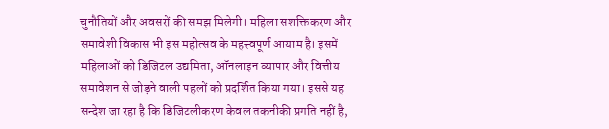चुनौतियों और अवसरों की समझ मिलेगी। महिला सशक्तिकरण और समावेशी विकास भी इस महोत्सव के महत्त्वपूर्ण आयाम है। इसमें महिलाओं को डिजिटल उद्यमिता, ऑनलाइन व्यापार और वित्तीय समावेशन से जोड़ने वाली पहलों को प्रदर्शित किया गया। इससे यह सन्देश जा रहा है कि डिजिटलीकरण केवल तकनीकी प्रगति नहीं है,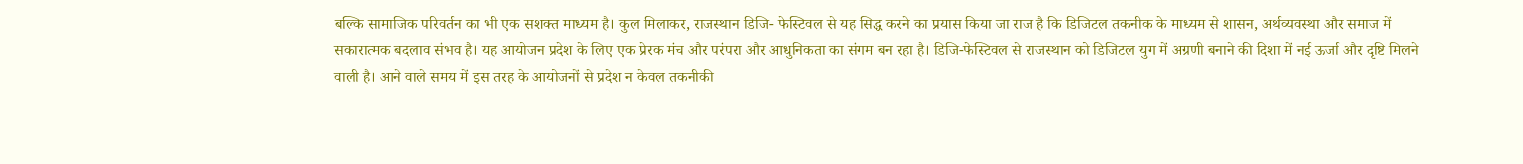बल्कि सामाजिक परिवर्तन का भी एक सशक्त माध्यम है। कुल मिलाकर, राजस्थान डिजि- फेस्टिवल से यह सिद्ध करने का प्रयास किया जा राज है कि डिजिटल तकनीक के माध्यम से शासन, अर्थव्यवस्था और समाज में सकारात्मक बदलाव संभव है। यह आयोजन प्रदेश के लिए एक प्रेरक मंच और परंपरा और आधुनिकता का संगम बन रहा है। डिजि-फेस्टिवल से राजस्थान को डिजिटल युग में अग्रणी बनाने की दिशा में नई ऊर्जा और दृष्टि मिलने वाली है। आने वाले समय में इस तरह के आयोजनों से प्रदेश न केवल तकनीकी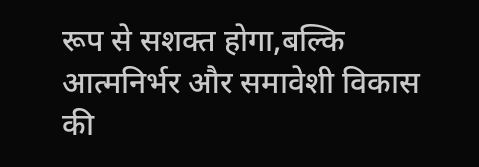रूप से सशक्त होगा,बल्कि आत्मनिर्भर और समावेशी विकास की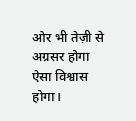ओर भी तेज़ी से अग्रसर होगा ऐसा विश्वास होगा।